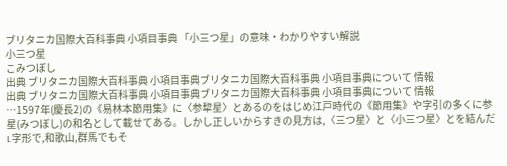ブリタニカ国際大百科事典 小項目事典 「小三つ星」の意味・わかりやすい解説
小三つ星
こみつぼし
出典 ブリタニカ国際大百科事典 小項目事典ブリタニカ国際大百科事典 小項目事典について 情報
出典 ブリタニカ国際大百科事典 小項目事典ブリタニカ国際大百科事典 小項目事典について 情報
…1597年(慶長2)の《易林本節用集》に〈参犂星〉とあるのをはじめ江戸時代の《節用集》や字引の多くに参星(みつぼし)の和名として載せてある。しかし正しいからすきの見方は,〈三つ星〉と〈小三つ星〉とを結んだL字形で,和歌山,群馬でもそ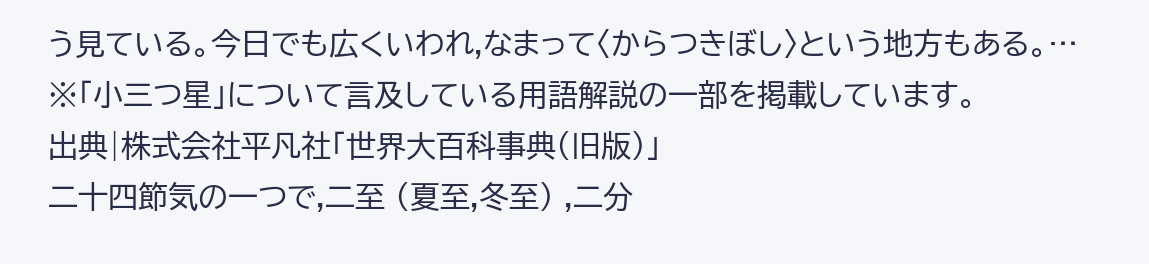う見ている。今日でも広くいわれ,なまって〈からつきぼし〉という地方もある。…
※「小三つ星」について言及している用語解説の一部を掲載しています。
出典|株式会社平凡社「世界大百科事典(旧版)」
二十四節気の一つで,二至 (夏至,冬至) ,二分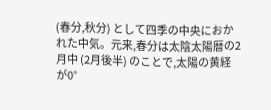(春分,秋分) として四季の中央におかれた中気。元来,春分は太陰太陽暦の2月中 (2月後半) のことで,太陽の黄経が0°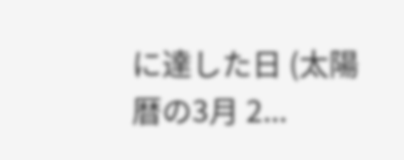に達した日 (太陽暦の3月 2...